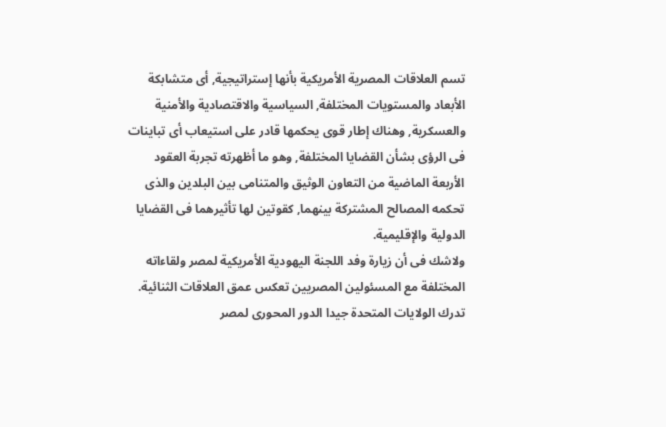تسم العلاقات المصرية الأمريكية بأنها إستراتيجية, أى متشابكة الأبعاد والمستويات المختلفة, السياسية والاقتصادية والأمنية والعسكرية, وهناك إطار قوى يحكمها قادر على استيعاب أى تباينات فى الرؤى بشأن القضايا المختلفة, وهو ما أظهرته تجربة العقود الأربعة الماضية من التعاون الوثيق والمتنامى بين البلدين والذى تحكمه المصالح المشتركة بينهما, كقوتين لها تأثيرهما فى القضايا الدولية والإقليمية.
ولاشك فى أن زيارة وفد اللجنة اليهودية الأمريكية لمصر ولقاءاته المختلفة مع المسئولين المصريين تعكس عمق العلاقات الثنائية.
تدرك الولايات المتحدة جيدا الدور المحورى لمصر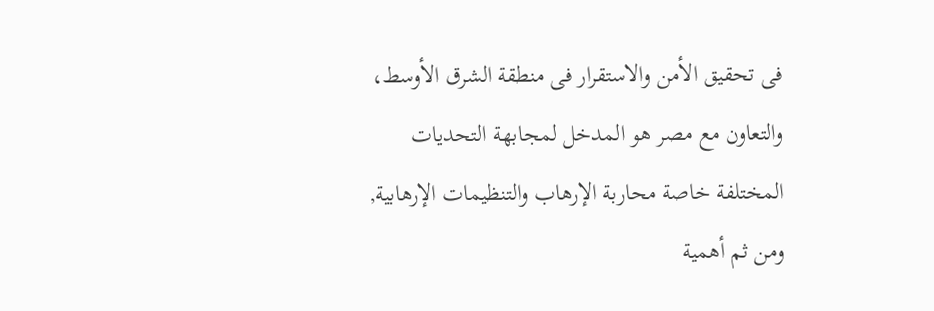فى تحقيق الأمن والاستقرار فى منطقة الشرق الأوسط، والتعاون مع مصر هو المدخل لمجابهة التحديات المختلفة خاصة محاربة الإرهاب والتنظيمات الإرهابية, ومن ثم أهمية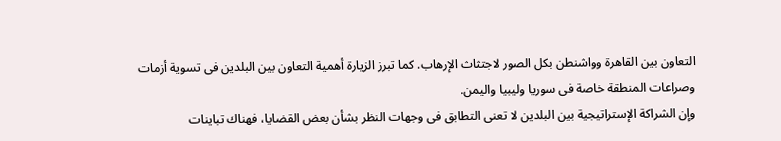التعاون بين القاهرة وواشنطن بكل الصور لاجتثاث الإرهاب. كما تبرز الزيارة أهمية التعاون بين البلدين فى تسوية أزمات وصراعات المنطقة خاصة فى سوريا وليبيا واليمن.
وإن الشراكة الإستراتيجية بين البلدين لا تعنى التطابق فى وجهات النظر بشأن بعض القضايا، فهناك تباينات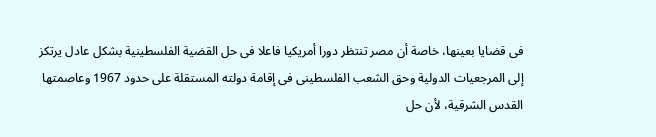فى قضايا بعينها، خاصة أن مصر تنتظر دورا أمريكيا فاعلا فى حل القضية الفلسطينية بشكل عادل يرتكز إلى المرجعيات الدولية وحق الشعب الفلسطينى فى إقامة دولته المستقلة على حدود 1967 وعاصمتها القدس الشرقية، لأن حل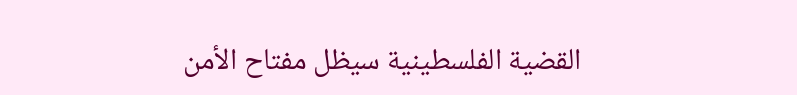القضية الفلسطينية سيظل مفتاح الأمن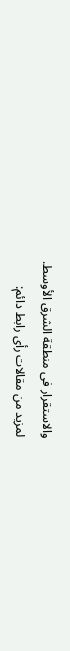والاستقرار فى منطقة الشرق الأوسط.
لمزيد من مقالات رأى رابط دائم: